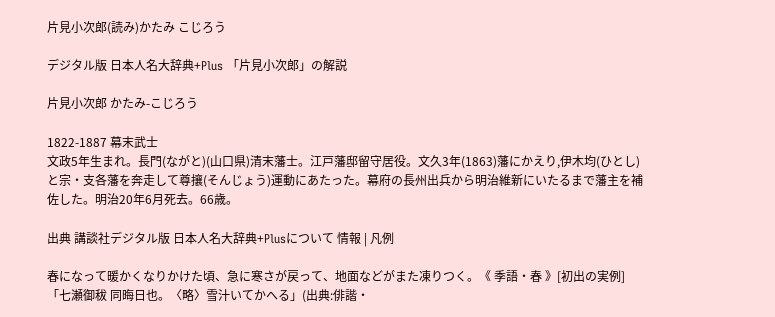片見小次郎(読み)かたみ こじろう

デジタル版 日本人名大辞典+Plus 「片見小次郎」の解説

片見小次郎 かたみ-こじろう

1822-1887 幕末武士
文政5年生まれ。長門(ながと)(山口県)清末藩士。江戸藩邸留守居役。文久3年(1863)藩にかえり,伊木均(ひとし)と宗・支各藩を奔走して尊攘(そんじょう)運動にあたった。幕府の長州出兵から明治維新にいたるまで藩主を補佐した。明治20年6月死去。66歳。

出典 講談社デジタル版 日本人名大辞典+Plusについて 情報 | 凡例

春になって暖かくなりかけた頃、急に寒さが戻って、地面などがまた凍りつく。《 季語・春 》[初出の実例]「七瀬御秡 同晦日也。〈略〉雪汁いてかへる」(出典:俳諧・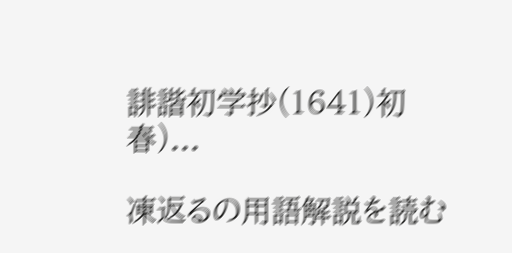誹諧初学抄(1641)初春)...

凍返るの用語解説を読む